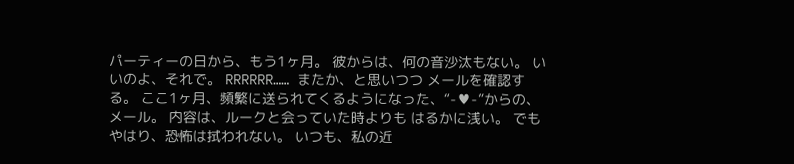パーティーの日から、もう1ヶ月。 彼からは、何の音沙汰もない。 いいのよ、それで。 RRRRRR…… またか、と思いつつ メールを確認する。 ここ1ヶ月、頻繁に送られてくるようになった、“-♥-”からの、メール。 内容は、ルークと会っていた時よりも はるかに浅い。 でもやはり、恐怖は拭われない。 いつも、私の近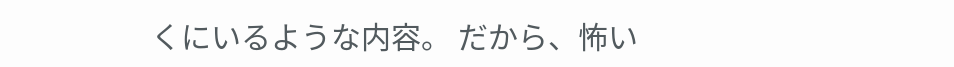くにいるような内容。 だから、怖い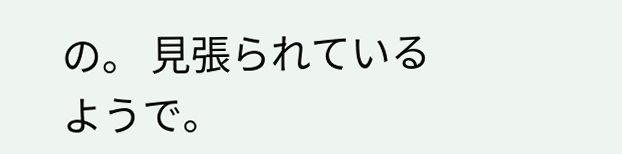の。 見張られているようで。